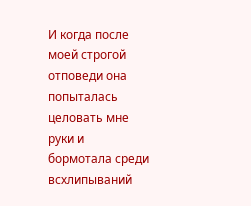И когда после моей строгой отповеди она попыталась целовать мне руки и бормотала среди всхлипываний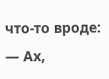что-то вроде: — Ах,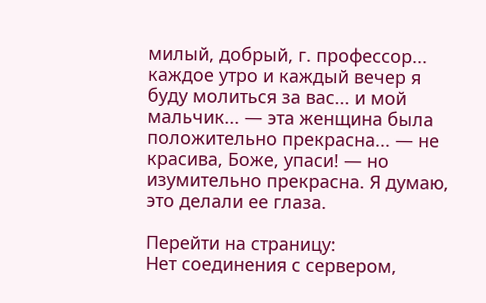милый, добрый, г. профессор... каждое утро и каждый вечер я буду молиться за вас... и мой мальчик... — эта женщина была положительно прекрасна... — не красива, Боже, упаси! — но изумительно прекрасна. Я думаю, это делали ее глаза.

Перейти на страницу:
Нет соединения с сервером,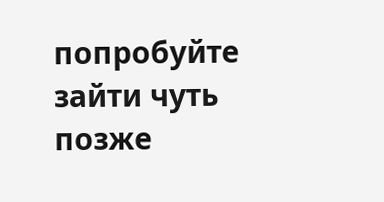попробуйте зайти чуть позже